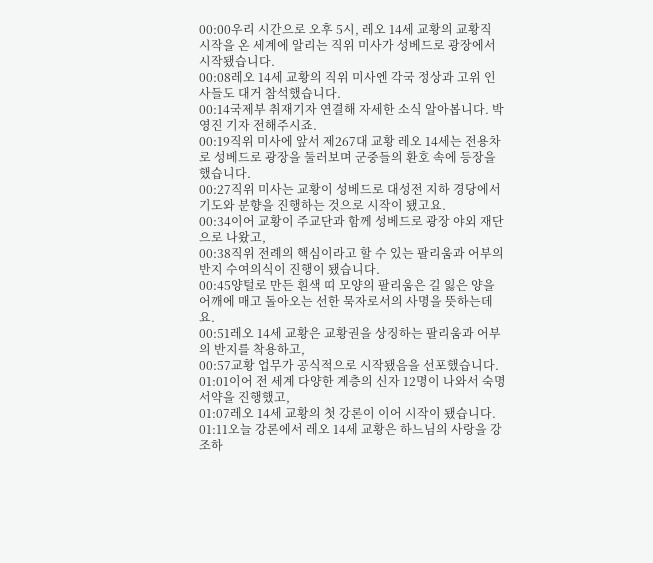00:00우리 시간으로 오후 5시, 레오 14세 교황의 교황직 시작을 온 세계에 알리는 직위 미사가 성베드로 광장에서 시작됐습니다.
00:08레오 14세 교황의 직위 미사엔 각국 정상과 고위 인사들도 대거 참석했습니다.
00:14국제부 취재기자 연결해 자세한 소식 알아봅니다. 박영진 기자 전해주시죠.
00:19직위 미사에 앞서 제267대 교황 레오 14세는 전용차로 성베드로 광장을 둘러보며 군중들의 환호 속에 등장을 했습니다.
00:27직위 미사는 교황이 성베드로 대성전 지하 경당에서 기도와 분향을 진행하는 것으로 시작이 됐고요.
00:34이어 교황이 주교단과 함께 성베드로 광장 야외 재단으로 나왔고,
00:38직위 전례의 핵심이라고 할 수 있는 팔리움과 어부의 반지 수여의식이 진행이 됐습니다.
00:45양털로 만든 흰색 띠 모양의 팔리움은 길 잃은 양을 어깨에 매고 돌아오는 선한 묵자로서의 사명을 뜻하는데요.
00:51레오 14세 교황은 교황권을 상징하는 팔리움과 어부의 반지를 착용하고,
00:57교황 업무가 공식적으로 시작됐음을 선포했습니다.
01:01이어 전 세계 다양한 계층의 신자 12명이 나와서 숙명서약을 진행했고,
01:07레오 14세 교황의 첫 강론이 이어 시작이 됐습니다.
01:11오늘 강론에서 레오 14세 교황은 하느님의 사랑을 강조하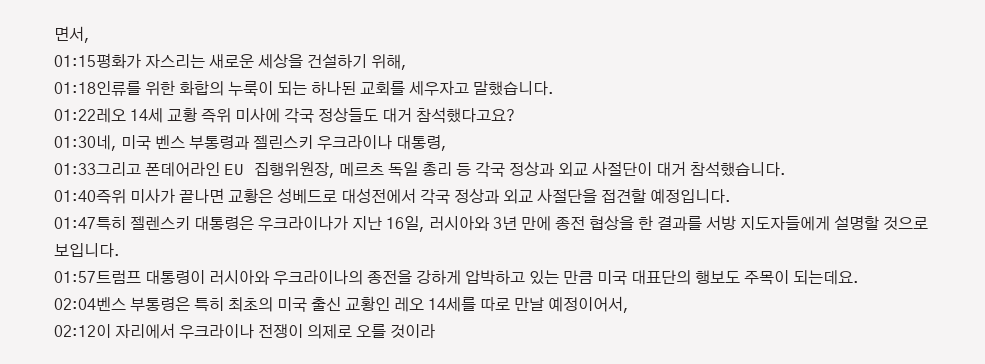면서,
01:15평화가 자스리는 새로운 세상을 건설하기 위해,
01:18인류를 위한 화합의 누룩이 되는 하나된 교회를 세우자고 말했습니다.
01:22레오 14세 교황 즉위 미사에 각국 정상들도 대거 참석했다고요?
01:30네, 미국 벤스 부통령과 젤린스키 우크라이나 대통령,
01:33그리고 폰데어라인 EU 집행위원장, 메르츠 독일 총리 등 각국 정상과 외교 사절단이 대거 참석했습니다.
01:40즉위 미사가 끝나면 교황은 성베드로 대성전에서 각국 정상과 외교 사절단을 접견할 예정입니다.
01:47특히 젤렌스키 대통령은 우크라이나가 지난 16일, 러시아와 3년 만에 종전 협상을 한 결과를 서방 지도자들에게 설명할 것으로 보입니다.
01:57트럼프 대통령이 러시아와 우크라이나의 종전을 강하게 압박하고 있는 만큼 미국 대표단의 행보도 주목이 되는데요.
02:04벤스 부통령은 특히 최초의 미국 출신 교황인 레오 14세를 따로 만날 예정이어서,
02:12이 자리에서 우크라이나 전쟁이 의제로 오를 것이라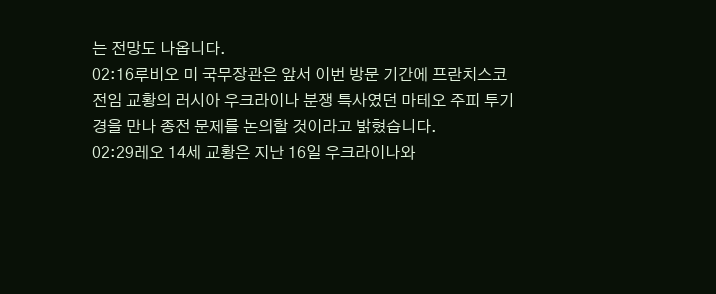는 전망도 나옵니다.
02:16루비오 미 국무장관은 앞서 이번 방문 기간에 프란치스코 전임 교황의 러시아 우크라이나 분쟁 특사였던 마테오 주피 투기경을 만나 종전 문제를 논의할 것이라고 밝혔습니다.
02:29레오 14세 교황은 지난 16일 우크라이나와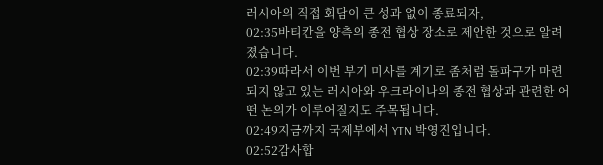러시아의 직접 회담이 큰 성과 없이 종료되자,
02:35바티칸을 양측의 종전 협상 장소로 제안한 것으로 알려졌습니다.
02:39따라서 이번 부기 미사를 계기로 좀처럼 돌파구가 마련되지 않고 있는 러시아와 우크라이나의 종전 협상과 관련한 어떤 논의가 이루어질지도 주목됩니다.
02:49지금까지 국제부에서 YTN 박영진입니다.
02:52감사합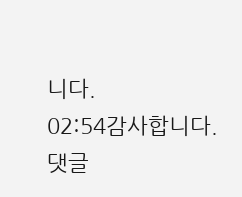니다.
02:54감사합니다.
댓글